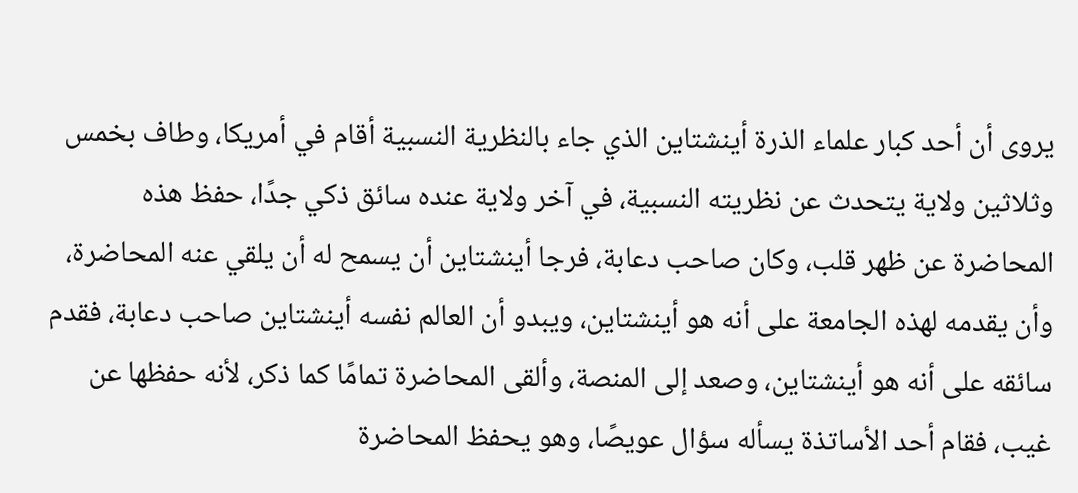يروى أن أحد كبار علماء الذرة أينشتاين الذي جاء بالنظرية النسبية أقام في أمريكا، وطاف بخمس وثلاثين ولاية يتحدث عن نظريته النسبية، في آخر ولاية عنده سائق ذكي جدًا، حفظ هذه المحاضرة عن ظهر قلب، وكان صاحب دعابة، فرجا أينشتاين أن يسمح له أن يلقي عنه المحاضرة، وأن يقدمه لهذه الجامعة على أنه هو أينشتاين، ويبدو أن العالم نفسه أينشتاين صاحب دعابة، فقدم سائقه على أنه هو أينشتاين، وصعد إلى المنصة، وألقى المحاضرة تمامًا كما ذكر، لأنه حفظها عن غيب، فقام أحد الأساتذة يسأله سؤال عويصًا، وهو يحفظ المحاضرة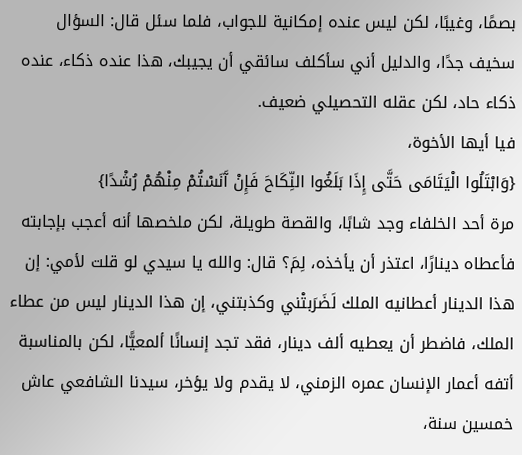بصمًا، وغيبًا، لكن ليس عنده إمكانية للجواب، فلما سئل قال: السؤال سخيف جدًا، والدليل أني سأكلف سائقي أن يجيبك، هذا عنده ذكاء، عنده ذكاء حاد، لكن عقله التحصيلي ضعيف.
فيا أيها الأخوة،
{وَابْتَلُوا الْيَتَامَى حَتَّى إِذَا بَلَغُوا النِّكَاحَ فَإِنْ آَنَسْتُمْ مِنْهُمْ رُشْدًا}
مرة أحد الخلفاء وجد شابًا، والقصة طويلة، لكن ملخصها أنه أعجب بإجابته فأعطاه دينارًا، اعتذر أن يأخذه، لِمَ؟ قال: والله يا سيدي لو قلت لأمي: إن هذا الدينار أعطانيه الملك لَضَرَبتْني وكذبتني، إن هذا الدينار ليس من عطاء الملك، فاضطر أن يعطيه ألف دينار، فقد تجد إنسانًا ألمعيًّا، لكن بالمناسبة أتفه أعمار الإنسان عمره الزمني، لا يقدم ولا يؤخر، سيدنا الشافعي عاش خمسين سنة،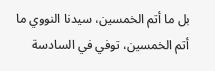بل ما أتم الخمسين، سيدنا النووي ما أتم الخمسين، توفي في السادسة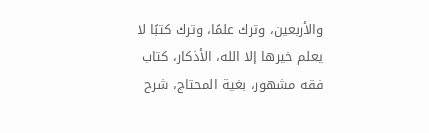والأربعين، وترك علمًا، وترك كتبًا لا يعلم خيرها إلا الله، الأذكار، كتاب فقه مشهور، بغية المحتاج، شرح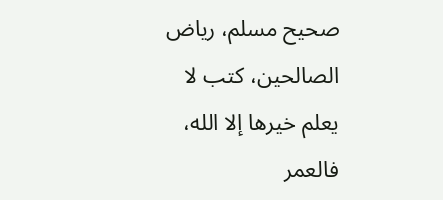صحيح مسلم، رياض الصالحين، كتب لا يعلم خيرها إلا الله، فالعمر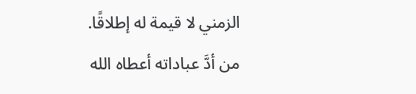الزمني لا قيمة له إطلاقًا.
من أدَّ عباداته أعطاه الله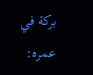بركة في عمره: